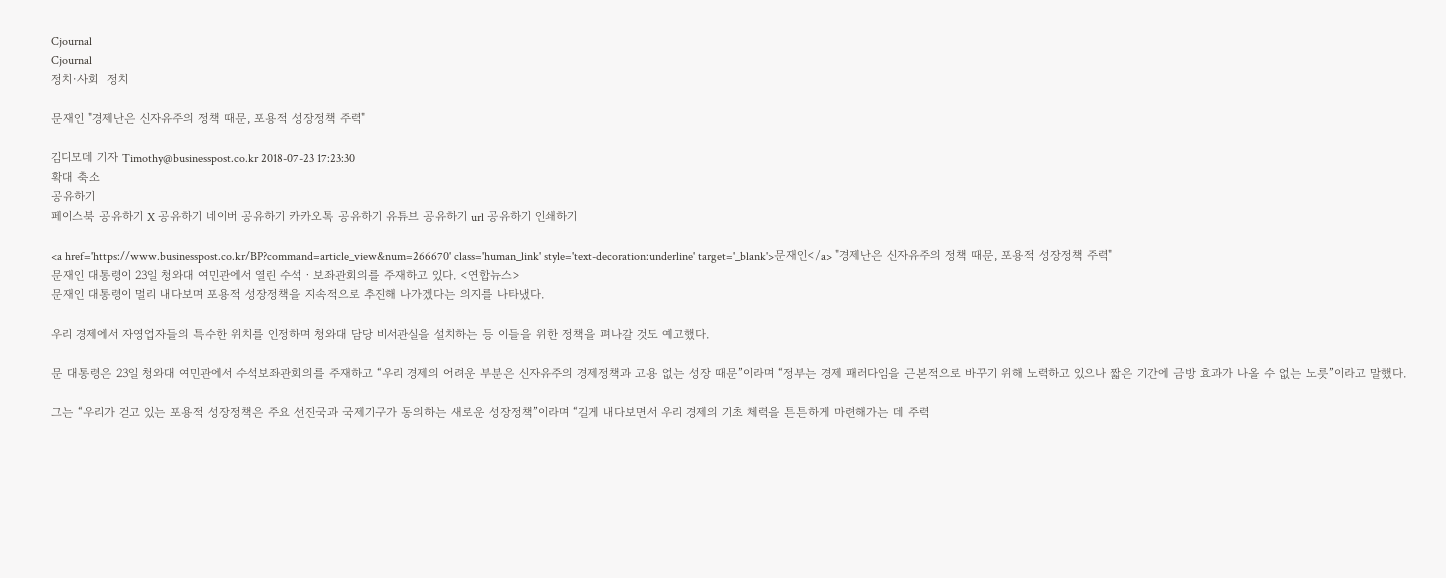Cjournal
Cjournal
정치·사회  정치

문재인 "경제난은 신자유주의 정책 때문, 포용적 성장정책 주력"

김디모데 기자 Timothy@businesspost.co.kr 2018-07-23 17:23:30
확대 축소
공유하기
페이스북 공유하기 X 공유하기 네이버 공유하기 카카오톡 공유하기 유튜브 공유하기 url 공유하기 인쇄하기

<a href='https://www.businesspost.co.kr/BP?command=article_view&num=266670' class='human_link' style='text-decoration:underline' target='_blank'>문재인</a> "경제난은 신자유주의 정책 때문, 포용적 성장정책 주력"
문재인 대통령이 23일 청와대 여민관에서 열린 수석ㆍ보좌관회의를 주재하고 있다. <연합뉴스>
문재인 대통령이 멀리 내다보며 포용적 성장정책을 지속적으로 추진해 나가겠다는 의지를 나타냈다.

우리 경제에서 자영업자들의 특수한 위치를 인정하며 청와대 담당 비서관실을 설치하는 등 이들을 위한 정책을 펴나갈 것도 예고했다.

문 대통령은 23일 청와대 여민관에서 수석보좌관회의를 주재하고 “우리 경제의 어려운 부분은 신자유주의 경제정책과 고용 없는 성장 때문”이라며 “정부는 경제 패러다임을 근본적으로 바꾸기 위해 노력하고 있으나 짧은 기간에 금방 효과가 나올 수 없는 노릇”이라고 말했다.

그는 “우리가 걷고 있는 포용적 성장정책은 주요 선진국과 국제기구가 동의하는 새로운 성장정책”이라며 “길게 내다보면서 우리 경제의 기초 체력을 튼튼하게 마련해가는 데 주력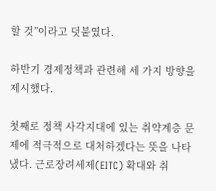할 것”이라고 덧붙였다.

하반기 경제정책과 관련해 세 가지 방향을 제시했다.

첫째로 정책 사각지대에 있는 취약계층 문제에 적극적으로 대처하겠다는 뜻을 나타냈다. 근로장려세제(EITC) 확대와 취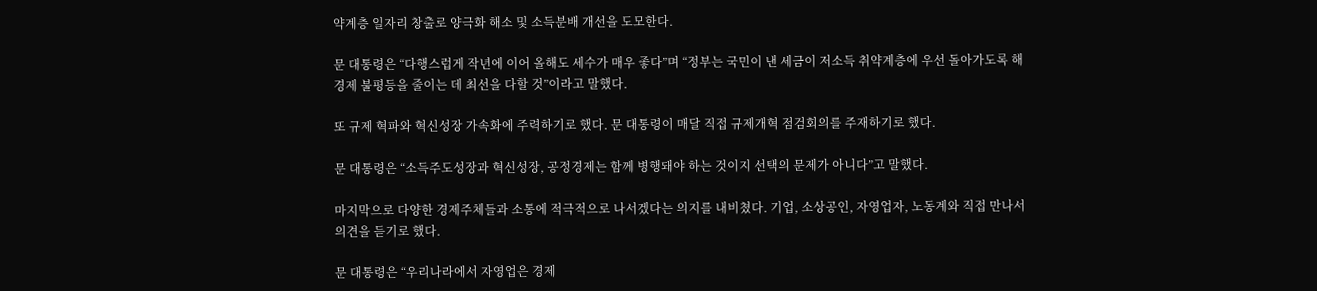약계층 일자리 창출로 양극화 해소 및 소득분배 개선을 도모한다.

문 대통령은 “다행스럽게 작년에 이어 올해도 세수가 매우 좋다”며 “정부는 국민이 낸 세금이 저소득 취약계층에 우선 돌아가도록 해 경제 불평등을 줄이는 데 최선을 다할 것”이라고 말했다.

또 규제 혁파와 혁신성장 가속화에 주력하기로 했다. 문 대통령이 매달 직접 규제개혁 점검회의를 주재하기로 했다.

문 대통령은 “소득주도성장과 혁신성장, 공정경제는 함께 병행돼야 하는 것이지 선택의 문제가 아니다”고 말했다.

마지막으로 다양한 경제주체들과 소통에 적극적으로 나서겠다는 의지를 내비쳤다. 기업, 소상공인, 자영업자, 노동계와 직접 만나서 의견을 듣기로 했다.

문 대통령은 “우리나라에서 자영업은 경제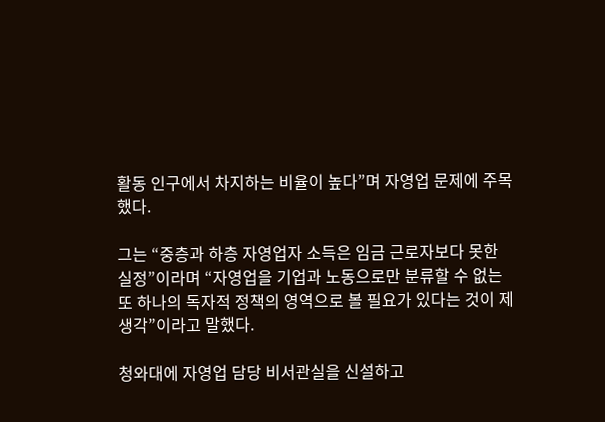활동 인구에서 차지하는 비율이 높다”며 자영업 문제에 주목했다.

그는 “중층과 하층 자영업자 소득은 임금 근로자보다 못한 실정”이라며 “자영업을 기업과 노동으로만 분류할 수 없는 또 하나의 독자적 정책의 영역으로 볼 필요가 있다는 것이 제 생각”이라고 말했다.

청와대에 자영업 담당 비서관실을 신설하고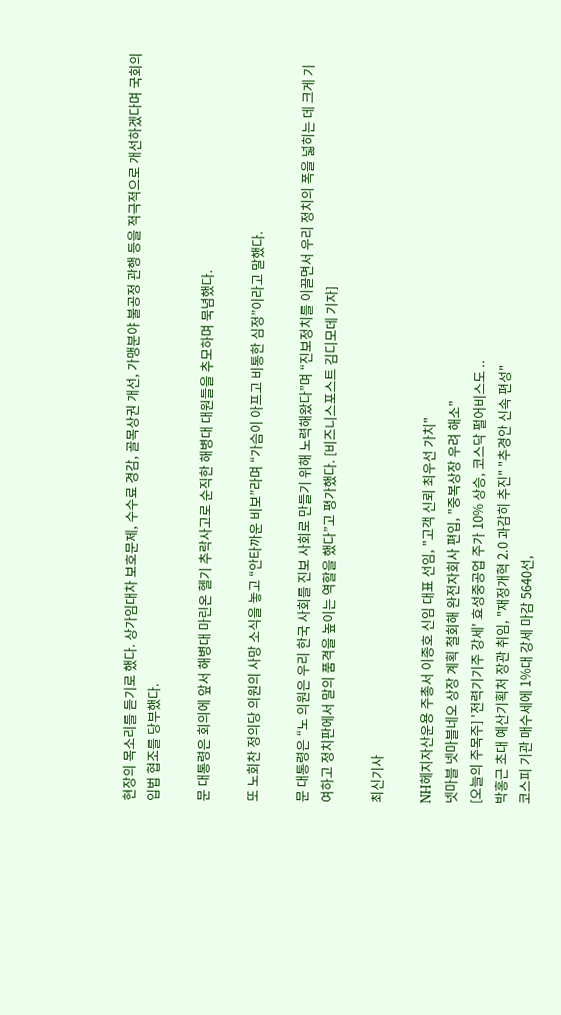현장의 목소리를 듣기로 했다. 상가임대차 보호문제, 수수료 경감, 골목상권 개선, 가맹분야 불공정 관행 등을 적극적으로 개선하겠다며 국회의 입법 협조를 당부했다.

문 대통령은 회의에 앞서 해병대 마린온 헬기 추락사고로 순직한 해병대 대원들을 추모하며 묵념했다.

또 노회찬 정의당 의원의 사망 소식을 놓고 “안타까운 비보”라며 “가슴이 아프고 비통한 심정”이라고 말했다.

문 대통령은 “노 의원은 우리 한국 사회를 진보 사회로 만들기 위해 노력해왔다”며 “진보정치를 이끌면서 우리 정치의 폭을 넓히는 데 크게 기여하고 정치판에서 말의 품격을 높이는 역할을 했다”고 평가했다. [비즈니스포스트 김디모데 기자]

최신기사

NH헤지자산운용 주총서 이종호 신임 대표 선임, "고객 신뢰 최우선 가치"
넷마블 넷마블네오 상장 계획 철회해 완전자회사 편입, "중복상장 우려 해소"
[오늘의 주목주] '전력기기주 강세' 효성중공업 주가 10% 상승, 코스닥 펄어비스도 ..
박홍근 초대 예산기획처 장관 취임, "재정개혁 2.0 과감히 추진" "추경안 신속 편성"
코스피 기관 매수세에 1%대 강세 마감 5640선,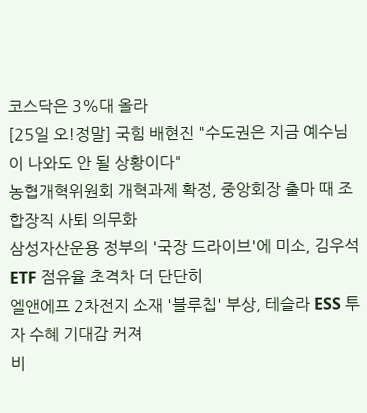코스닥은 3%대 올라
[25일 오!정말] 국힘 배현진 "수도권은 지금 예수님이 나와도 안 될 상황이다"
농협개혁위원회 개혁과제 확정, 중앙회장 출마 때 조합장직 사퇴 의무화
삼성자산운용 정부의 '국장 드라이브'에 미소, 김우석 ETF 점유율 초격차 더 단단히
엘앤에프 2차전지 소재 '블루칩' 부상, 테슬라 ESS 투자 수혜 기대감 커져
비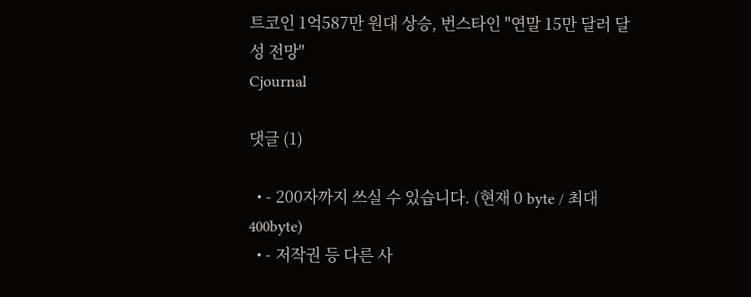트코인 1억587만 원대 상승, 번스타인 "연말 15만 달러 달성 전망"
Cjournal

댓글 (1)

  • - 200자까지 쓰실 수 있습니다. (현재 0 byte / 최대 400byte)
  • - 저작권 등 다른 사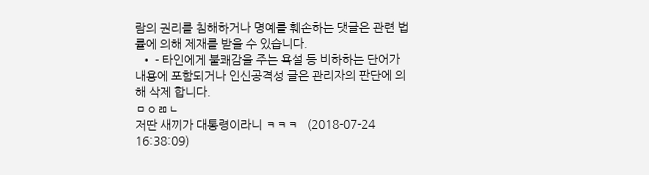람의 권리를 침해하거나 명예를 훼손하는 댓글은 관련 법률에 의해 제재를 받을 수 있습니다.
  • - 타인에게 불쾌감을 주는 욕설 등 비하하는 단어가 내용에 포함되거나 인신공격성 글은 관리자의 판단에 의해 삭제 합니다.
ㅁㅇㄻㄴ
저딴 새끼가 대통령이라니 ㅋㅋㅋ   (2018-07-24 16:38:09)